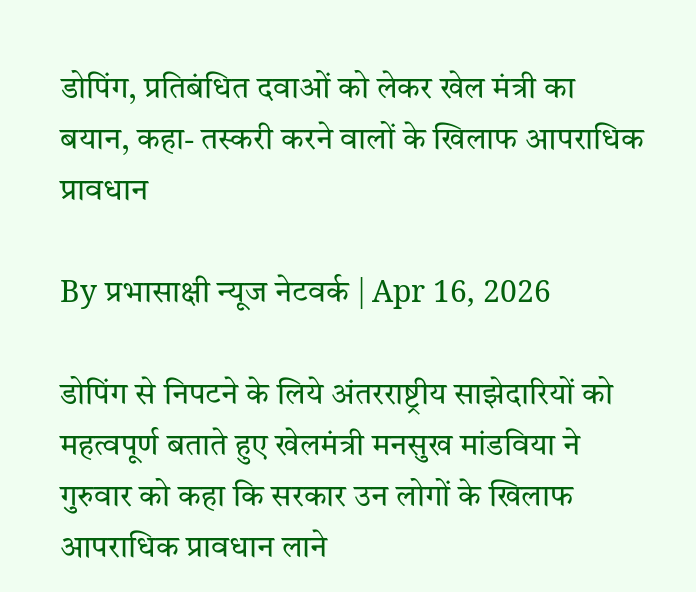डोपिंग, प्रतिबंधित दवाओं को लेकर खेल मंत्री का बयान, कहा- तस्करी करने वालों के खिलाफ आपराधिक प्रावधान

By प्रभासाक्षी न्यूज नेटवर्क | Apr 16, 2026

डोपिंग से निपटने के लिये अंतरराष्ट्रीय साझेदारियों को महत्वपूर्ण बताते हुए खेलमंत्री मनसुख मांडविया ने गुरुवार को कहा कि सरकार उन लोगों के खिलाफ आपराधिक प्रावधान लाने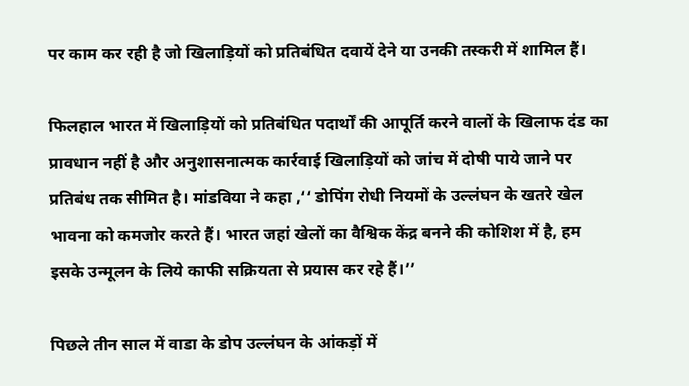पर काम कर रही है जो खिलाड़ियों को प्रतिबंधित दवायें देने या उनकी तस्करी में शामिल हैं।

फिलहाल भारत में खिलाड़ियों को प्रतिबंधित पदार्थों की आपूर्ति करने वालों के खिलाफ दंड का प्रावधान नहीं है और अनुशासनात्मक कार्रवाई खिलाड़ियों को जांच में दोषी पाये जाने पर प्रतिबंध तक सीमित है। मांडविया ने कहा ,‘‘ डोपिंग रोधी नियमों के उल्लंघन के खतरे खेल भावना को कमजोर करते हैं। भारत जहां खेलों का वैश्विक केंद्र बनने की कोशिश में है, हम इसके उन्मूलन के लिये काफी सक्रियता से प्रयास कर रहे हैं।’’

पिछले तीन साल में वाडा के डोप उल्लंघन के आंकड़ों में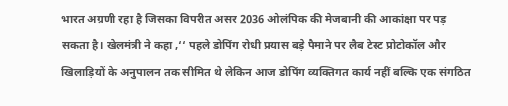भारत अग्रणी रहा है जिसका विपरीत असर 2036 ओलंपिक की मेजबानी की आकांक्षा पर पड़ सकता है। खेलमंत्री ने कहा ,‘‘ पहले डोपिंग रोधी प्रयास बड़े पैमाने पर लैब टेस्ट प्रोटोकॉल और खिलाड़ियों के अनुपालन तक सीमित थे लेकिन आज डोपिंग व्यक्तिगत कार्य नहीं बल्कि एक संगठित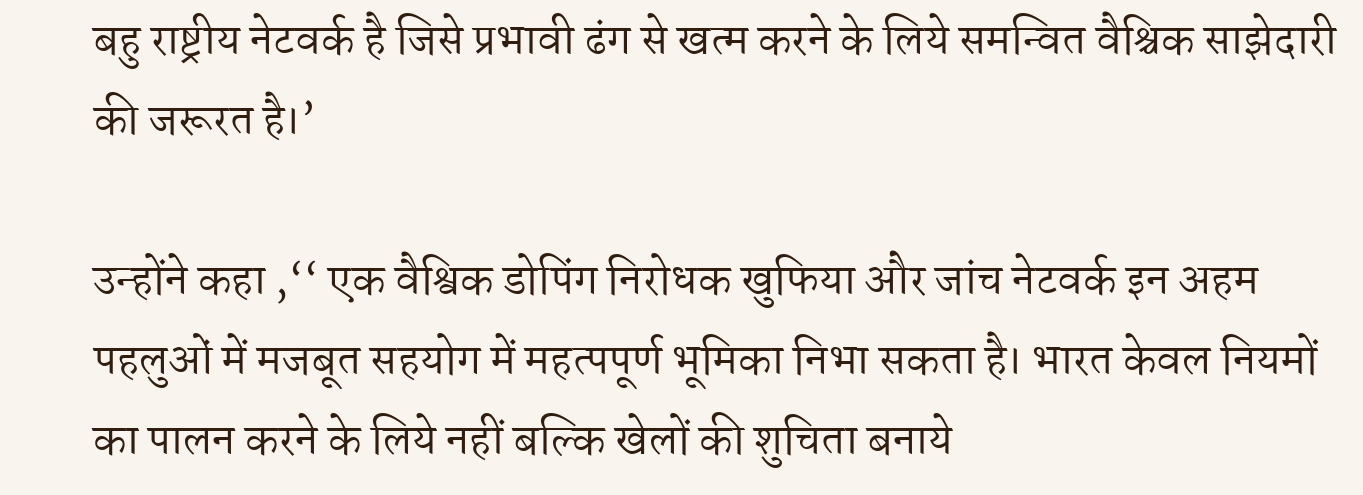बहु राष्ट्रीय नेटवर्क है जिसे प्रभावी ढंग से खत्म करने के लिये समन्वित वैश्चिक साझेदारी की जरूरत है।’

उन्होंने कहा ,‘‘ एक वैश्विक डोपिंग निरोधक खुफिया और जांच नेटवर्क इन अहम पहलुओं में मजबूत सहयोग में महत्पपूर्ण भूमिका निभा सकता है। भारत केवल नियमों का पालन करने के लिये नहीं बल्कि खेलों की शुचिता बनाये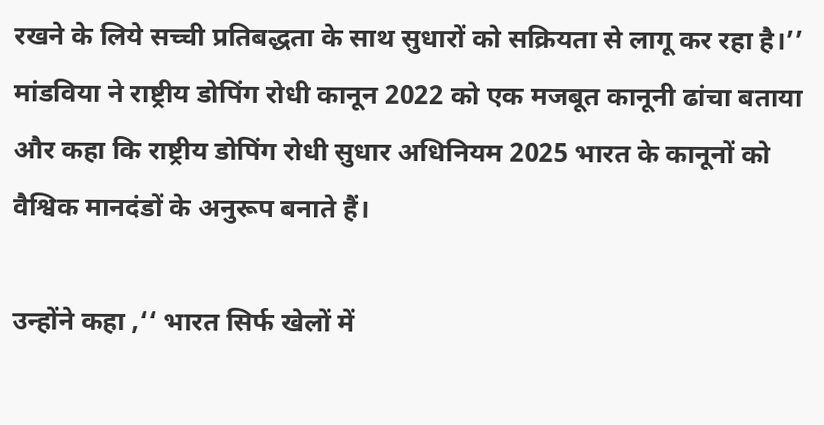रखने के लिये सच्ची प्रतिबद्धता के साथ सुधारों को सक्रियता से लागू कर रहा है।’’ मांडविया ने राष्ट्रीय डोपिंग रोधी कानून 2022 को एक मजबूत कानूनी ढांचा बताया और कहा कि राष्ट्रीय डोपिंग रोधी सुधार अधिनियम 2025 भारत के कानूनों को वैश्विक मानदंडों के अनुरूप बनाते हैं।

उन्होंने कहा ,‘‘ भारत सिर्फ खेलों में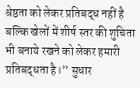श्रेष्ठता को लेकर प्रतिबद्ध नहीं है बल्कि खेलों में शीर्ष स्तर की शुचिता भी बनाये रखने को लेकर हमारी प्रतिबद्धता है।’’ सुधार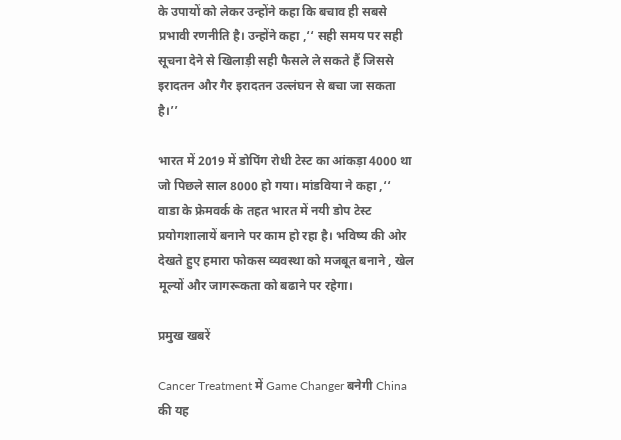के उपायों को लेकर उन्होंने कहा कि बचाव ही सबसे प्रभावी रणनीति है। उन्होंने कहा ,‘‘ सही समय पर सही सूचना देने से खिलाड़ी सही फैसले ले सकते हैं जिससे इरादतन और गैर इरादतन उल्लंघन से बचा जा सकता है।’’

भारत में 2019 में डोपिंग रोधी टेस्ट का आंकड़ा 4000 था जो पिछले साल 8000 हो गया। मांडविया ने कहा ,‘‘ वाडा के फ्रेमवर्क के तहत भारत में नयी डोप टेस्ट प्रयोगशालायें बनाने पर काम हो रहा है। भविष्य की ओर देखते हुए हमारा फोकस व्यवस्था को मजबूत बनाने , खेल मूल्यों और जागरूकता को बढाने पर रहेगा।

प्रमुख खबरें

Cancer Treatment में Game Changer बनेगी China की यह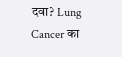दवा? Lung Cancer का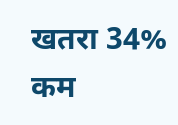खतरा 34% कम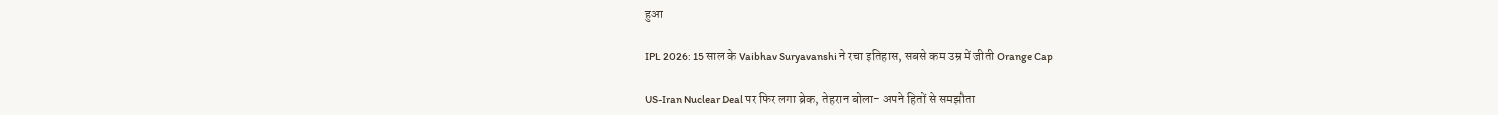हुआ

IPL 2026: 15 साल के Vaibhav Suryavanshi ने रचा इतिहास, सबसे कम उम्र में जीती Orange Cap

US-Iran Nuclear Deal पर फिर लगा ब्रेक, तेहरान बोला- अपने हितों से समझौता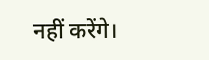नहीं करेंगे।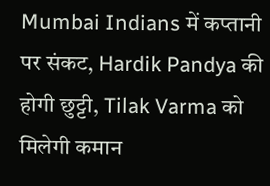Mumbai Indians में कप्तानी पर संकट, Hardik Pandya की होगी छुट्टी, Tilak Varma को मिलेगी कमान